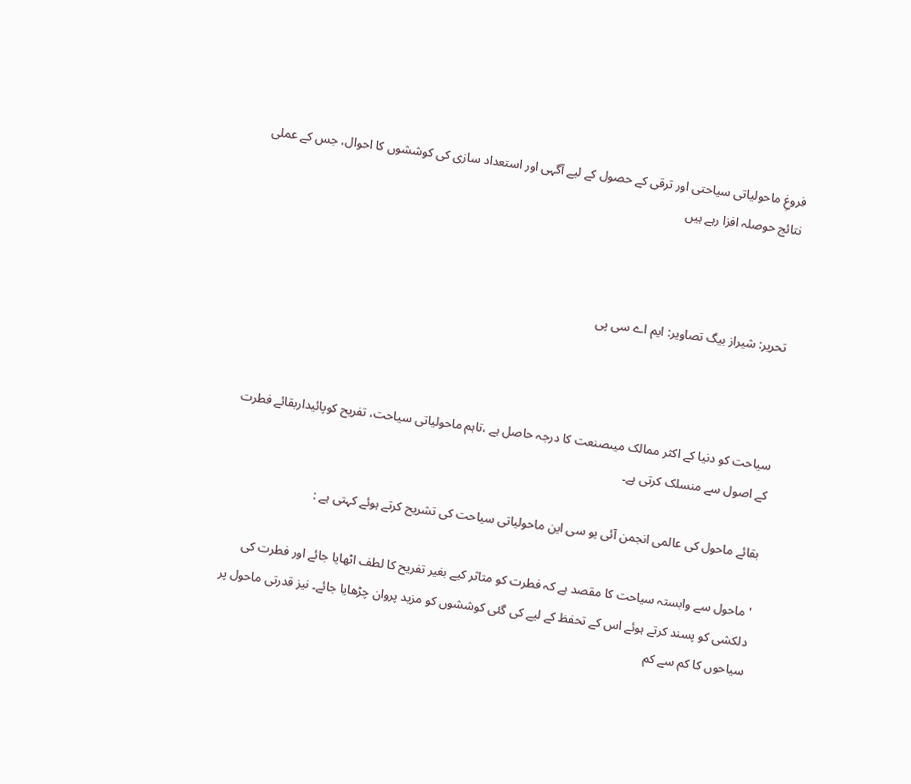فروغِ ماحولیاتی سیاحتی اور ترقی کے حصول کے لیے آگہی اور استعداد سازی کی کوششوں کا احوال، جس کے عملی نتائج حوصلہ افزا رہے ہیں



تحریر: شیراز بیگ تصاوير: ایم اے سی پی



سیاحت کو دنیا کے اکثر ممالک میںصنعت کا درجہ حاصل ہے ،تاہم ماحولیاتی سیاحت، تفریح کوپائیداربقائے فطرت کے اصول سے منسلک کرتی ہے۔

بقائے ماحول کی عالمی انجمن آئی یو سی این ماحولیاتی سیاحت کی تشریح کرتے ہوئے کہتی ہے :

' ماحول سے وابستہ سیاحت کا مقصد ہے کہ فطرت کو متاثر کیے بغیر تفریح کا لطف اٹھایا جائے اور فطرت کی دلکشی کو پسند کرتے ہوئے اس کے تحفظ کے لیے کی گئی کوششوں کو مزید پروان چڑھایا جائے۔ نیز قدرتی ماحول پر سیاحوں کا کم سے کم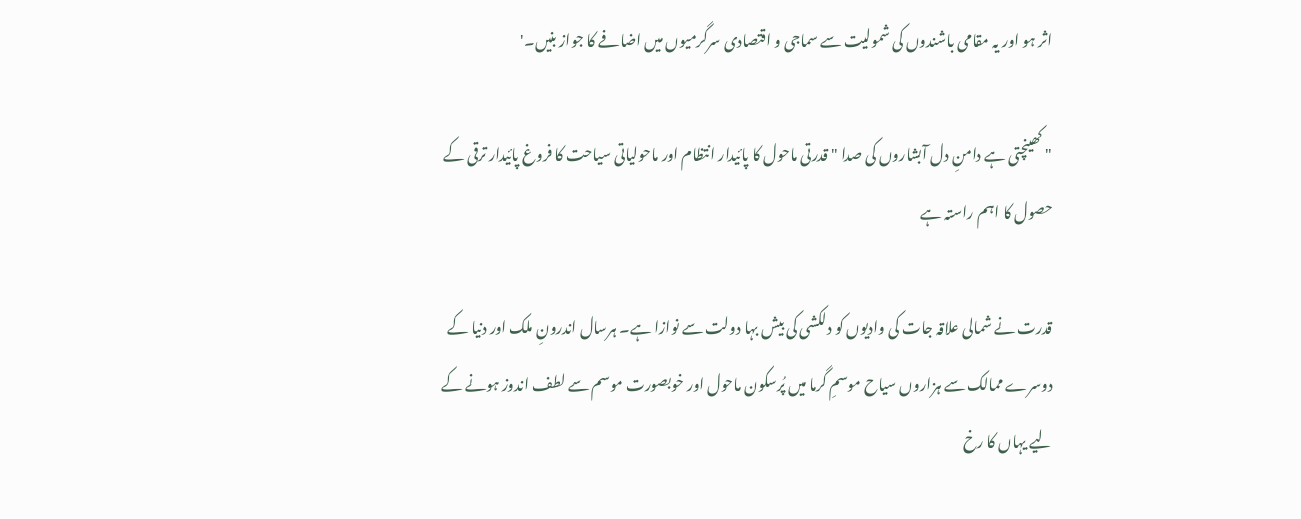اثر ہو اور یہ مقامی باشندوں کی شمولیت سے سماجی و اقتصادی سرگرمیوں میں اضافے کا جواز بنیں۔'

" کھینچتی ہے دامنِ دل آبشاروں کی صدا " قدرتی ماحول کا پائیدار انتظام اور ماحولیاتی سیاحت کا فروغ پائیدار ترقی کے حصول کا اہم راستہ ہے

قدرت نے شمالی علاقہ جات کی وادیوں کو دلکشی کی بیش بہا دولت سے نوازا ہے۔ ہرسال اندرونِ ملک اور دنیا کے دوسرے ممالک سے ہزاروں سیاح موسمِ گرما میں پُرسکون ماحول اور خوبصورت موسم سے لطف اندوز ہونے کے لیے یہاں کا رخ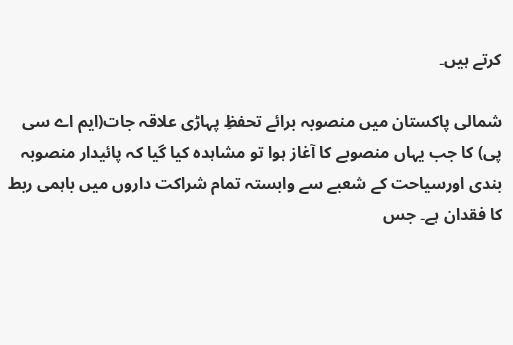کرتے ہیں۔

شمالی پاکستان میں منصوبہ برائے تحفظِ پہاڑی علاقہ جات(ایم اے سی پی) کا جب یہاں منصوبے کا آغاز ہوا تو مشاہدہ کیا گیا کہ پائیدار منصوبہ بندی اورسیاحت کے شعبے سے وابستہ تمام شراکت داروں میں باہمی ربط کا فقدان ہے۔ جس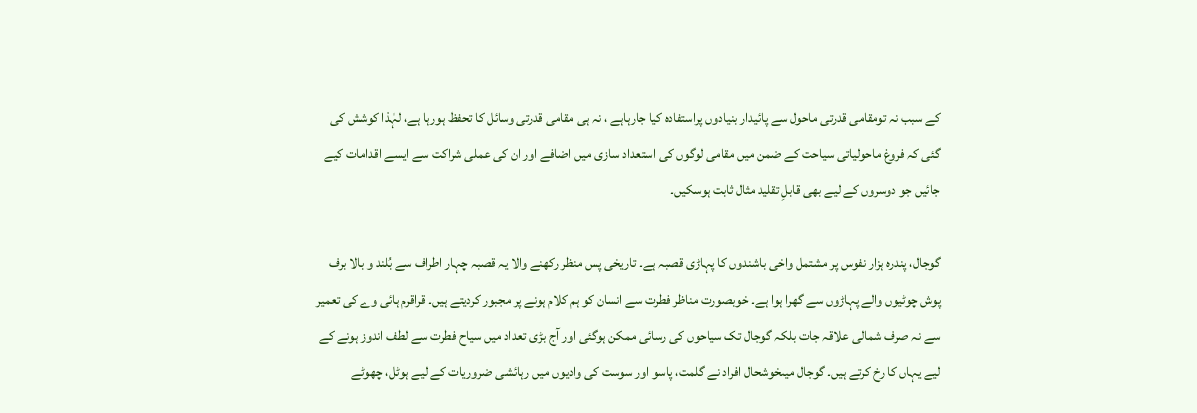کے سبب نہ تومقامی قدرتی ماحول سے پائیدار بنیادوں پراستفادہ کیا جارہاہے ، نہ ہی مقامی قدرتی وسائل کا تحفظ ہورہا ہے، لہٰذا کوشش کی گئی کہ فروغ ماحولیاتی سیاحت کے ضمن میں مقامی لوگوں کی استعداد سازی میں اضافے اور ان کی عملی شراکت سے ایسے اقدامات کیے جائیں جو دوسروں کے لیے بھی قابلِ تقلید مثال ثابت ہوسکیں۔

گوجال، پندرہ ہزار نفوس پر مشتمل واخی باشندوں کا پہاڑی قصبہ ہے۔ تاریخی پس منظر رکھنے والا یہ قصبہ چہار اطراف سے بُلند و بالا برف پوش چوٹیوں والے پہاڑوں سے گھرا ہوا ہے۔ خوبصورت مناظر فطرت سے انسان کو ہم کلام ہونے پر مجبور کردیتے ہیں۔ قراقرم ہائی وے کی تعمیر سے نہ صرف شمالی علاقہ جات بلکہ گوجال تک سیاحوں کی رسائی ممکن ہوگئی اور آج بڑی تعداد میں سیاح فطرت سے لطف اندوز ہونے کے لیے یہاں کا رخ کرتے ہیں۔ گوجال میںخوشحال افراد نے گلمت، پاسو اور سوست کی وادیوں میں رہائشی ضروریات کے لیے ہوٹل، چھوٹے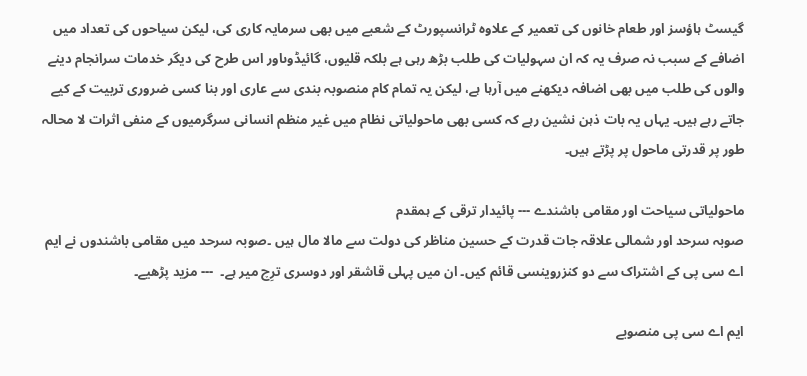گیسٹ ہاؤسز اور طعام خانوں کی تعمیر کے علاوہ ٹرانسپورٹ کے شعبے میں بھی سرمایہ کاری کی، لیکن سیاحوں کی تعداد میں اضافے کے سبب نہ صرف یہ کہ ان سہولیات کی طلب بڑھ رہی ہے بلکہ قلیوں، گائیڈوںاور اس طرح کی دیگر خدمات سرانجام دینے والوں کی طلب میں بھی اضافہ دیکھنے میں آرہا ہے، لیکن یہ تمام کام منصوبہ بندی سے عاری اور بنا کسی ضروری تربیت کے کیے جاتے رہے ہیں۔ یہاں یہ بات ذہن نشین رہے کہ کسی بھی ماحولیاتی نظام میں غیر منظم انسانی سرگرمیوں کے منفی اثرات لا محالہ طور پر قدرتی ماحول پر پڑتے ہیں۔

ماحولياتی سياحت اور مقامی باشندے --- پائیدار ترقی کے ہمقدم
صوبہ سرحد اور شمالی علاقہ جات قدرت کے حسین مناظر کی دولت سے مالا مال ہیں ۔صوبہ سرحد میں مقامی باشندوں نے ایم اے سی پی کے اشتراک سے دو کنزروینسی قائم کیں۔ ان میں پہلی قاشقر اور دوسری ترِچ میر ہے۔  --- مزيد پڑھيے۔

ایم اے سی پی منصوبے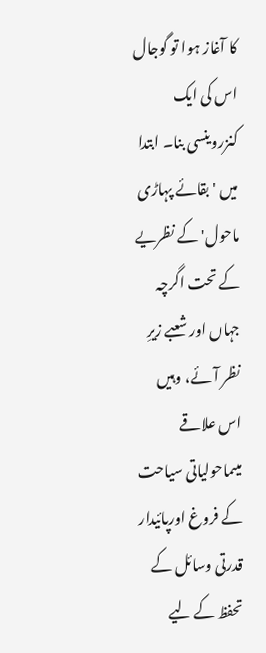کا آغاز ہوا تو گوجال اس کی ایک کنزروینسی بنا۔ ابتدا میں 'بقائے پہاڑی ماحول'کے نظریے کے تحت اگرچہ جہاں اور شعبے زیرِ نظر آئے، وہیں اس علاقے میںماحولیاتی سیاحت کے فروغ اورپائیدار قدرتی وسائل کے تحفظ کے لیے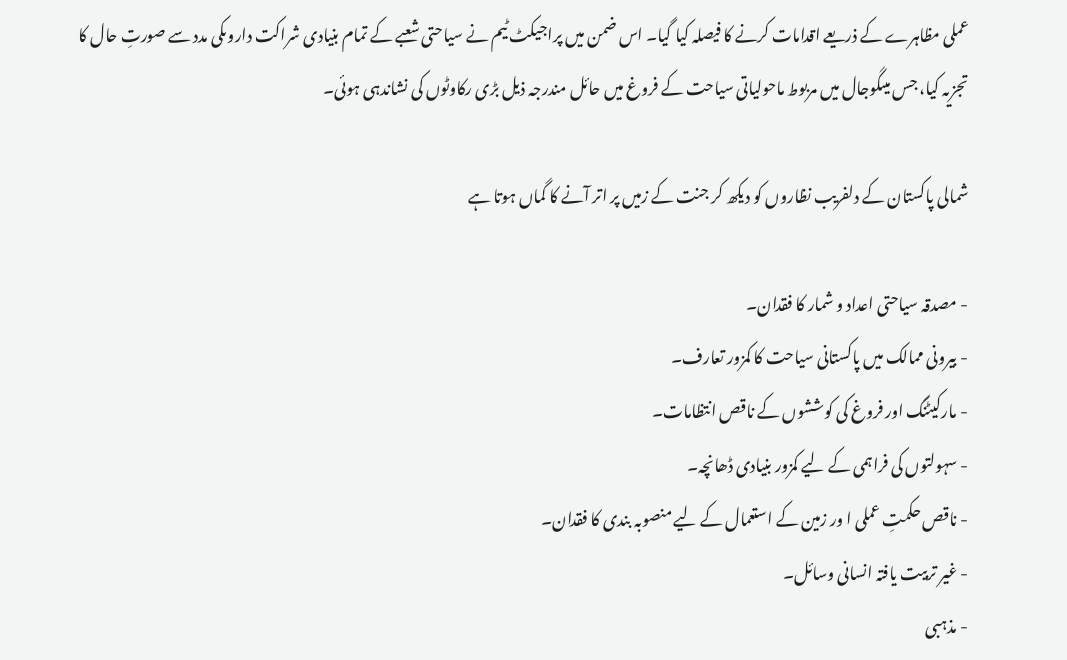عملی مظاہرے کے ذریعے اقدامات کرنے کا فیصلہ کیا گیا۔ اس ضمن میں پراجیکٹ ٹیم نے سیاحتی شعبے کے تمام بنیادی شراکت داروںکی مدد سے صورتِ حال کا تجزیہ کیا، جس میںگوجال میں مربوط ماحولیاتی سیاحت کے فروغ میں حائل مندرجہ ذیل بڑی رکاوٹوں کی نشاندہی ہوئی۔

شمالی پاکستان کے دلفریب نظاروں کو دیکھ کر جنت کے زمیں پر اتر آنے کا گماں ہوتا ہے

- مصدقہ سیاحتی اعداد و شمار کا فقدان۔
- بیرونی ممالک میں پاکستانی سیاحت کا کمزور تعارف۔
- مارکیٹنگ اور فروغ کی کوششوں کے ناقص انتظامات۔
- سہولتوں کی فراہمی کے لیے کمزور بنیادی ڈھانچہ۔
- ناقص حکمتِ عملی ا ور زمین کے استعمال کے لیے منصوبہ بندی کا فقدان۔
- غیر تربیت یافتہ انسانی وسائل۔
- مذہبی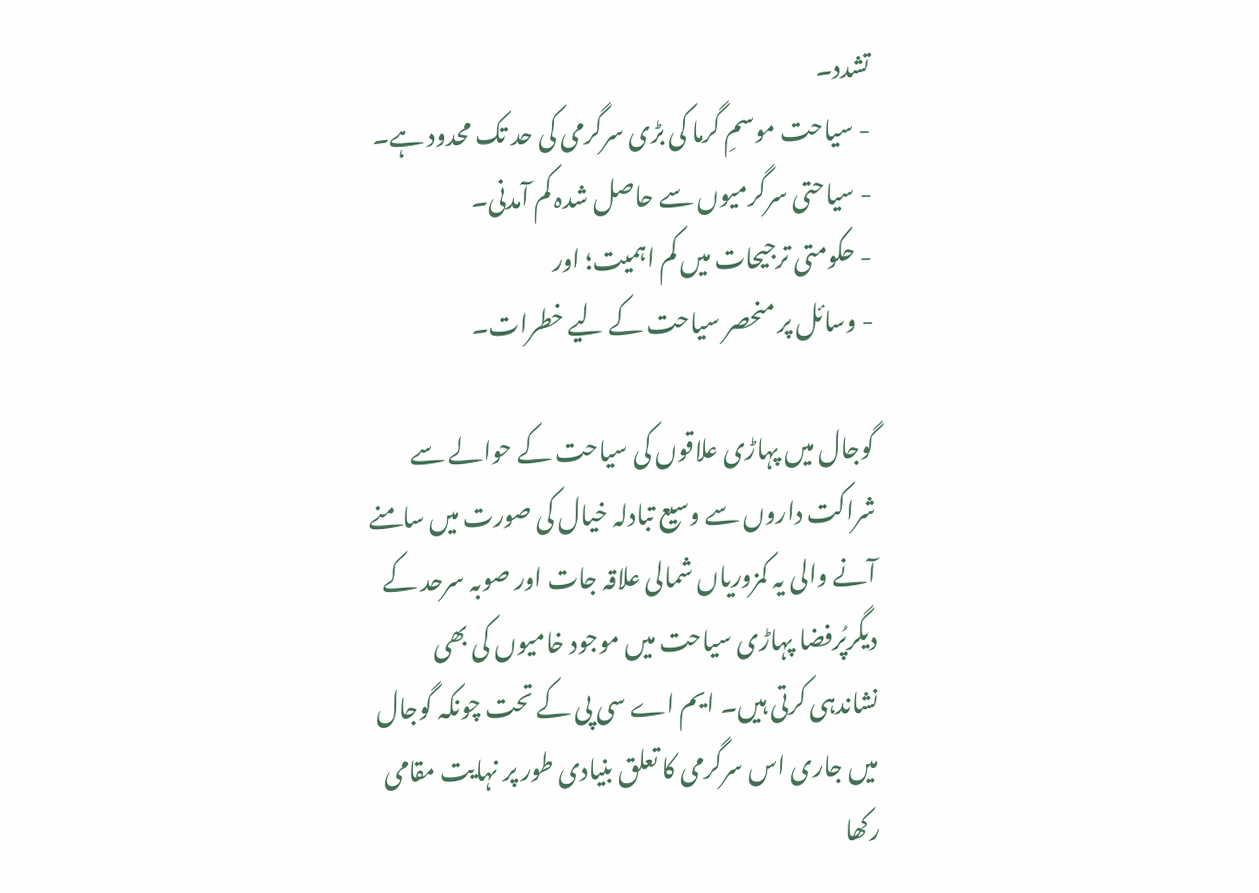تشدد۔
- سیاحت موسمِ گرما کی بڑی سرگرمی کی حد تک محدود ہے۔
- سیاحتی سرگرمیوں سے حاصل شدہ کم آمدنی۔
- حکومتی ترجیحات میں کم اہمیت؛ اور
- وسائل پر منحصر سیاحت کے لیے خطرات۔

گوجال میں پہاڑی علاقوں کی سیاحت کے حوالے سے شراکت داروں سے وسیع تبادلہ خیال کی صورت میں سامنے آنے والی یہ کمزوریاں شمالی علاقہ جات اور صوبہ سرحد کے دیگرپُرفضا پہاڑی سیاحت میں موجود خامیوں کی بھی نشاندہی کرتی ہیں۔ ایم اے سی پی کے تحت چونکہ گوجال میں جاری اس سرگرمی کا تعلق بنیادی طور پر نہایت مقامی رکھا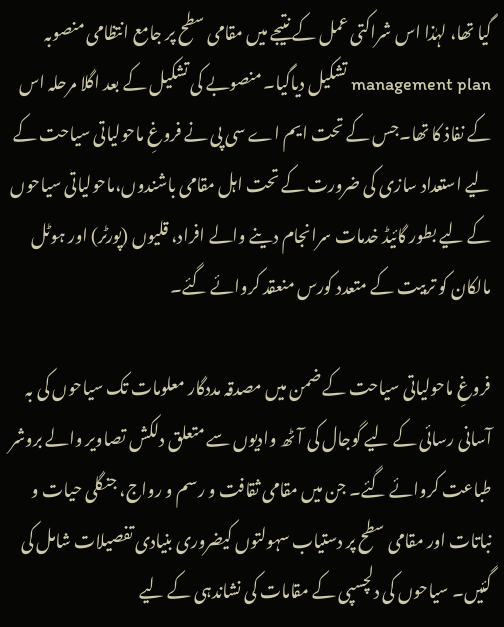گیا تھا، لہٰذا اس شراکتی عمل کے نتیجے میں مقامی سطح پر جامع انتظامی منصوبہ management plan تشکیل دیاگیا۔ منصوبے کی تشکیل کے بعد اگلا مرحلہ اس کے نفاذ کا تھا۔جس کے تحت ایم اے سی پی نے فروغِ ماحولیاتی سیاحت کے لیے استعداد سازی کی ضرورت کے تحت اہل مقامی باشندوں،ماحولیاتی سیاحوں کے لیے بطور گائیڈ خدمات سرانجام دینے والے افراد، قلیوں (پورٹر) اور ہوٹل مالکان کو تربیت کے متعدد کورس منعقد کروائے گئے۔

فروغِ ماحولیاتی سیاحت کے ضمن میں مصدقہ مددگار معلومات تک سیاحوں کی بہ آسانی رسائی کے لیے گوجال کی آٹھ وادیوں سے متعلق دلکش تصاویر والے بروشر طباعت کروائے گئے۔ جن میں مقامی ثقافت و رسم و رواج، جنگلی حیات و نباتات اور مقامی سطح پر دستیاب سہولتوں کیضروری بنیادی تفصیلات شامل کی گئیں۔ سیاحوں کی دلچسپی کے مقامات کی نشاندہی کے لیے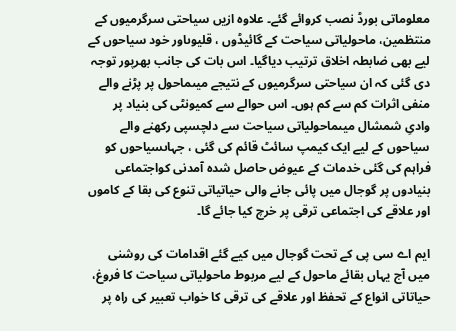معلوماتی بورڈ نصب کروائے گئے۔ علاوہ ازیں سیاحتی سرگرمیوں کے منتظمین، ماحولیاتی سیاحت کے گائیڈوں ، قلیوںاور خود سیاحوں کے لیے بھی ضابطہ اخلاق ترتیب دیاگیا۔ اس بات کی جانب بھرپور توجہ دی گئی کہ ان سیاحتی سرگرمیوں کے نتیجے میںماحول پر پڑنے والے منفی اثرات کم سے کم ہوں۔ اس حوالے سے کمیونٹی کی بنیاد پر وادیِ شمشال میںماحولیاتی سیاحت سے دلچسپی رکھنے والے سیاحوں کے لیے ایک کیمپ سائٹ قائم کی گئی ، جہاںسیاحوں کو فراہم کی گئی خدمات کے عیوض حاصل شدہ آمدنی کواجتماعی بنیادوں پر گوجال میں پائی جانے والی حیاتیاتی تنوع کی بقا کے کاموں اور علاقے کی اجتماعی ترقی پر خرچ کیا جائے گا۔

ایم اے سی پی کے تحت گوجال میں کیے گئے اقدامات کی روشنی میں آج یہاں بقائے ماحول کے لیے مربوط ماحولیاتی سیاحت کا فروغ، حیاتاتی انواع کے تحفظ اور علاقے کی ترقی کا خواب تعبیر کی راہ پر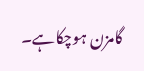گامزن ہوچکاہے۔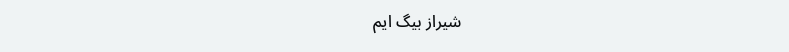شیراز بیگ ایم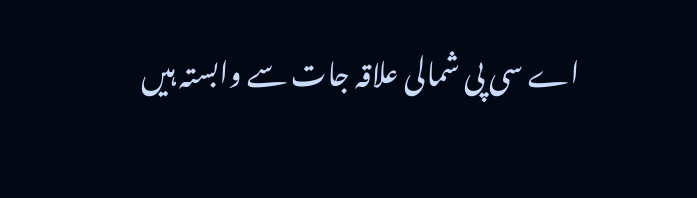اے سی پی شمالی علاقہ جات سے وابستہ ہیں